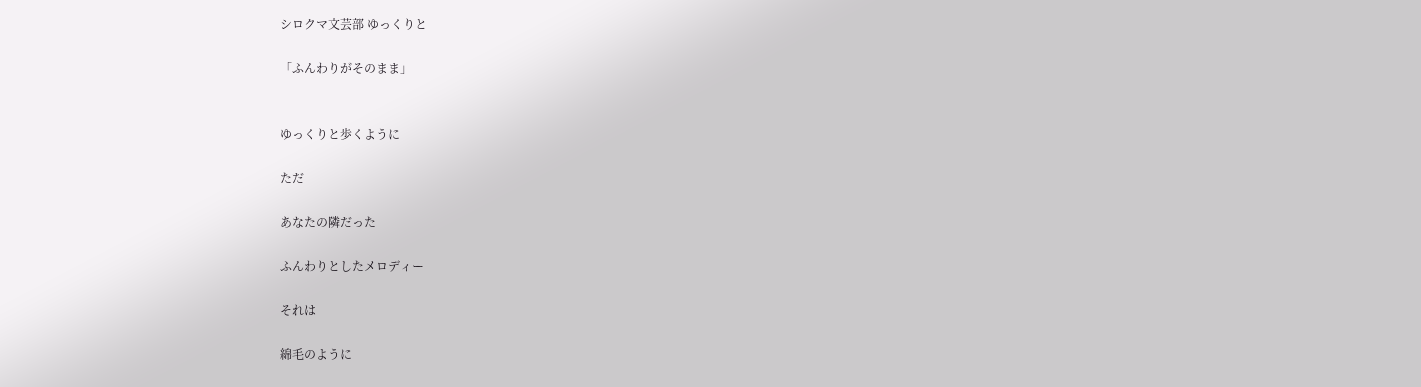シロクマ文芸部 ゆっくりと

「ふんわりがそのまま」


ゆっくりと歩くように

ただ

あなたの隣だった

ふんわりとしたメロディー

それは

綿毛のように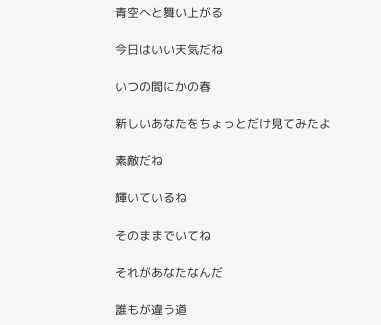青空へと舞い上がる

今日はいい天気だね

いつの間にかの春

新しいあなたをちょっとだけ見てみたよ

素敵だね

輝いているね

そのままでいてね

それがあなたなんだ

誰もが違う道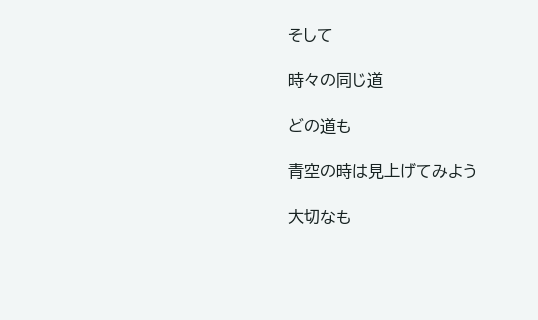そして

時々の同じ道

どの道も

青空の時は見上げてみよう

大切なも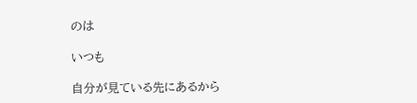のは

いつも

自分が見ている先にあるから